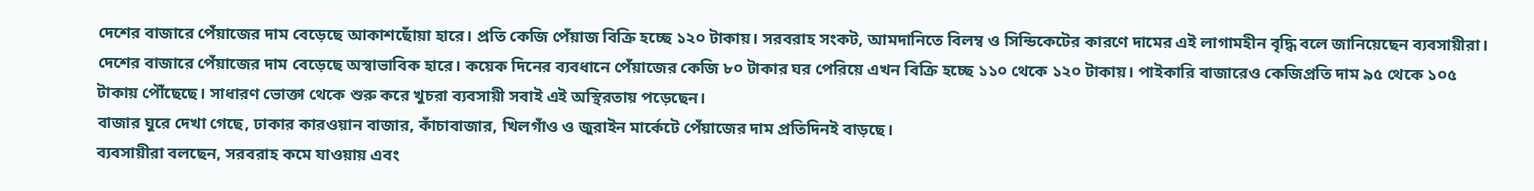দেশের বাজারে পেঁয়াজের দাম বেড়েছে আকাশছোঁয়া হারে। প্রতি কেজি পেঁয়াজ বিক্রি হচ্ছে ১২০ টাকায়। সরবরাহ সংকট, আমদানিতে বিলম্ব ও সিন্ডিকেটের কারণে দামের এই লাগামহীন বৃদ্ধি বলে জানিয়েছেন ব্যবসায়ীরা।
দেশের বাজারে পেঁয়াজের দাম বেড়েছে অস্বাভাবিক হারে। কয়েক দিনের ব্যবধানে পেঁয়াজের কেজি ৮০ টাকার ঘর পেরিয়ে এখন বিক্রি হচ্ছে ১১০ থেকে ১২০ টাকায়। পাইকারি বাজারেও কেজিপ্রতি দাম ৯৫ থেকে ১০৫ টাকায় পৌঁছেছে। সাধারণ ভোক্তা থেকে শুরু করে খুচরা ব্যবসায়ী সবাই এই অস্থিরতায় পড়েছেন।
বাজার ঘুরে দেখা গেছে, ঢাকার কারওয়ান বাজার, কাঁচাবাজার, খিলগাঁও ও জুরাইন মার্কেটে পেঁয়াজের দাম প্রতিদিনই বাড়ছে।
ব্যবসায়ীরা বলছেন, সরবরাহ কমে যাওয়ায় এবং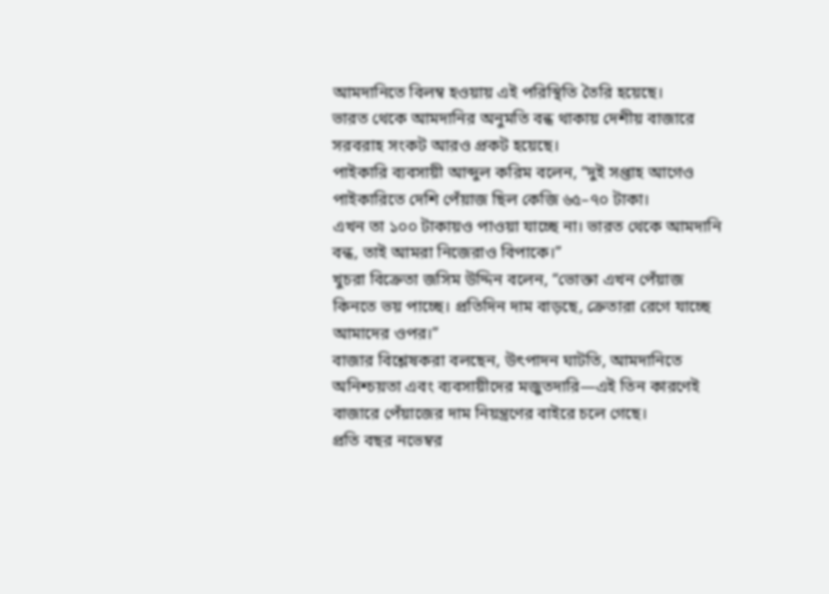আমদানিতে বিলম্ব হওয়ায় এই পরিস্থিতি তৈরি হয়েছে।
ভারত থেকে আমদানির অনুমতি বন্ধ থাকায় দেশীয় বাজারে সরবরাহ সংকট আরও প্রকট হয়েছে।
পাইকারি ব্যবসায়ী আব্দুল করিম বলেন, “দুই সপ্তাহ আগেও পাইকারিতে দেশি পেঁয়াজ ছিল কেজি ৬৫–৭০ টাকা।
এখন তা ১০০ টাকায়ও পাওয়া যাচ্ছে না। ভারত থেকে আমদানি বন্ধ, তাই আমরা নিজেরাও বিপাকে।”
খুচরা বিক্রেতা জসিম উদ্দিন বলেন, “ভোক্তা এখন পেঁয়াজ কিনতে ভয় পাচ্ছে। প্রতিদিন দাম বাড়ছে, ক্রেতারা রেগে যাচ্ছে আমাদের ওপর।”
বাজার বিশ্লেষকরা বলছেন, উৎপাদন ঘাটতি, আমদানিতে অনিশ্চয়তা এবং ব্যবসায়ীদের মজুতদারি—এই তিন কারণেই বাজারে পেঁয়াজের দাম নিয়ন্ত্রণের বাইরে চলে গেছে।
প্রতি বছর নভেম্বর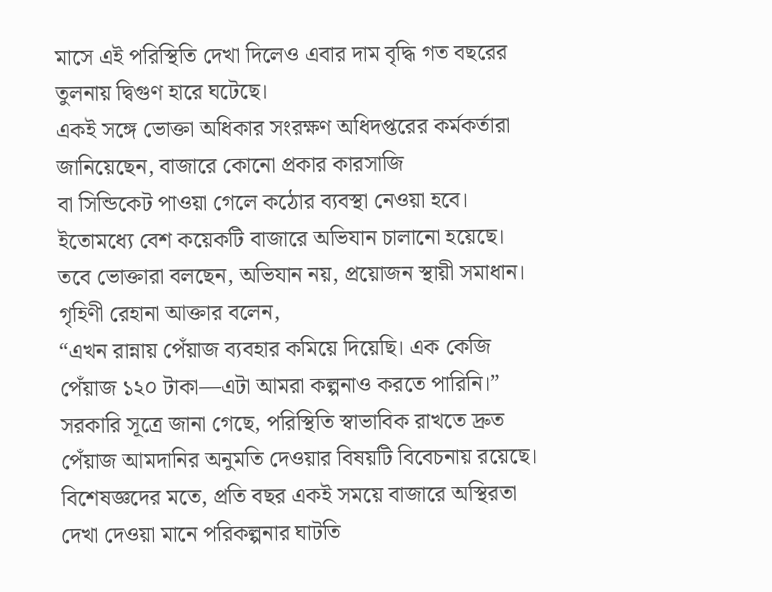মাসে এই পরিস্থিতি দেখা দিলেও এবার দাম বৃদ্ধি গত বছরের তুলনায় দ্বিগুণ হারে ঘটেছে।
একই সঙ্গে ভোক্তা অধিকার সংরক্ষণ অধিদপ্তরের কর্মকর্তারা জানিয়েছেন, বাজারে কোনো প্রকার কারসাজি
বা সিন্ডিকেট পাওয়া গেলে কঠোর ব্যবস্থা নেওয়া হবে। ইতোমধ্যে বেশ কয়েকটি বাজারে অভিযান চালানো হয়েছে।
তবে ভোক্তারা বলছেন, অভিযান নয়, প্রয়োজন স্থায়ী সমাধান। গৃহিণী রেহানা আক্তার বলেন,
“এখন রান্নায় পেঁয়াজ ব্যবহার কমিয়ে দিয়েছি। এক কেজি পেঁয়াজ ১২০ টাকা—এটা আমরা কল্পনাও করতে পারিনি।”
সরকারি সূত্রে জানা গেছে, পরিস্থিতি স্বাভাবিক রাখতে দ্রুত পেঁয়াজ আমদানির অনুমতি দেওয়ার বিষয়টি বিবেচনায় রয়েছে।
বিশেষজ্ঞদের মতে, প্রতি বছর একই সময়ে বাজারে অস্থিরতা দেখা দেওয়া মানে পরিকল্পনার ঘাটতি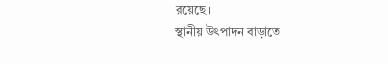রয়েছে।
স্থানীয় উৎপাদন বাড়াতে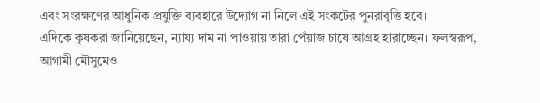এবং সংরক্ষণের আধুনিক প্রযুক্তি ব্যবহারে উদ্যোগ না নিলে এই সংকটের পুনরাবৃত্তি হবে।
এদিকে কৃষকরা জানিয়েছেন, ন্যায্য দাম না পাওয়ায় তারা পেঁয়াজ চাষে আগ্রহ হারাচ্ছেন। ফলস্বরূপ, আগামী মৌসুমেও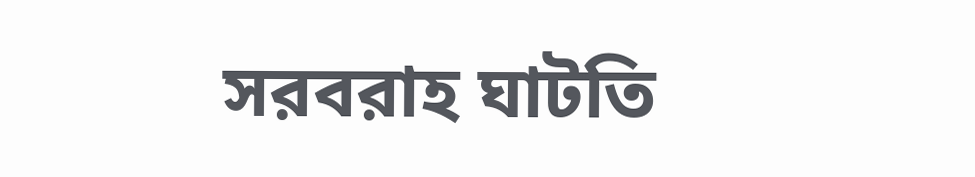সরবরাহ ঘাটতি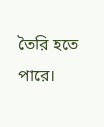তৈরি হতে পারে।